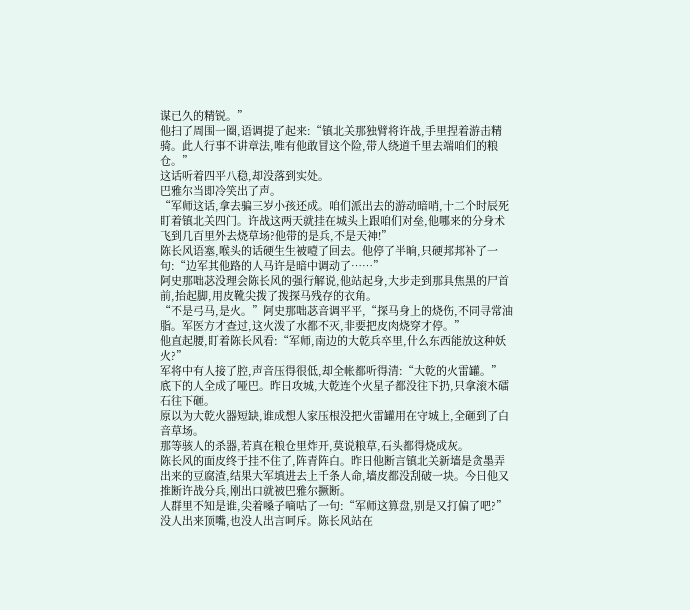谋已久的精锐。”
他扫了周围一圈,语调提了起来:“镇北关那独臂将许战,手里捏着游击精骑。此人行事不讲章法,唯有他敢冒这个险,带人绕道千里去端咱们的粮仓。”
这话听着四平八稳,却没落到实处。
巴雅尔当即冷笑出了声。
“军师这话,拿去骗三岁小孩还成。咱们派出去的游动暗哨,十二个时辰死盯着镇北关四门。许战这两天就挂在城头上跟咱们对垒,他哪来的分身术飞到几百里外去烧草场?他带的是兵,不是天神!”
陈长风语塞,喉头的话硬生生被噎了回去。他停了半晌,只硬邦邦补了一句:“边军其他路的人马许是暗中调动了……”
阿史那咄苾没理会陈长风的强行解说,他站起身,大步走到那具焦黑的尸首前,抬起脚,用皮靴尖拨了拨探马残存的衣角。
“不是弓马,是火。”阿史那咄苾音调平平,“探马身上的烧伤,不同寻常油脂。军医方才查过,这火泼了水都不灭,非要把皮肉烧穿才停。”
他直起腰,盯着陈长风看:“军师,南边的大乾兵卒里,什么东西能放这种妖火?”
军将中有人接了腔,声音压得很低,却全帐都听得清:“大乾的火雷罐。”
底下的人全成了哑巴。昨日攻城,大乾连个火星子都没往下扔,只拿滚木礌石往下砸。
原以为大乾火器短缺,谁成想人家压根没把火雷罐用在守城上,全砸到了白音草场。
那等骇人的杀器,若真在粮仓里炸开,莫说粮草,石头都得烧成灰。
陈长风的面皮终于挂不住了,阵青阵白。昨日他断言镇北关新墙是贪墨弄出来的豆腐渣,结果大军填进去上千条人命,墙皮都没刮破一块。今日他又推断许战分兵,刚出口就被巴雅尔撅断。
人群里不知是谁,尖着嗓子嘀咕了一句:“军师这算盘,别是又打偏了吧?”
没人出来顶嘴,也没人出言呵斥。陈长风站在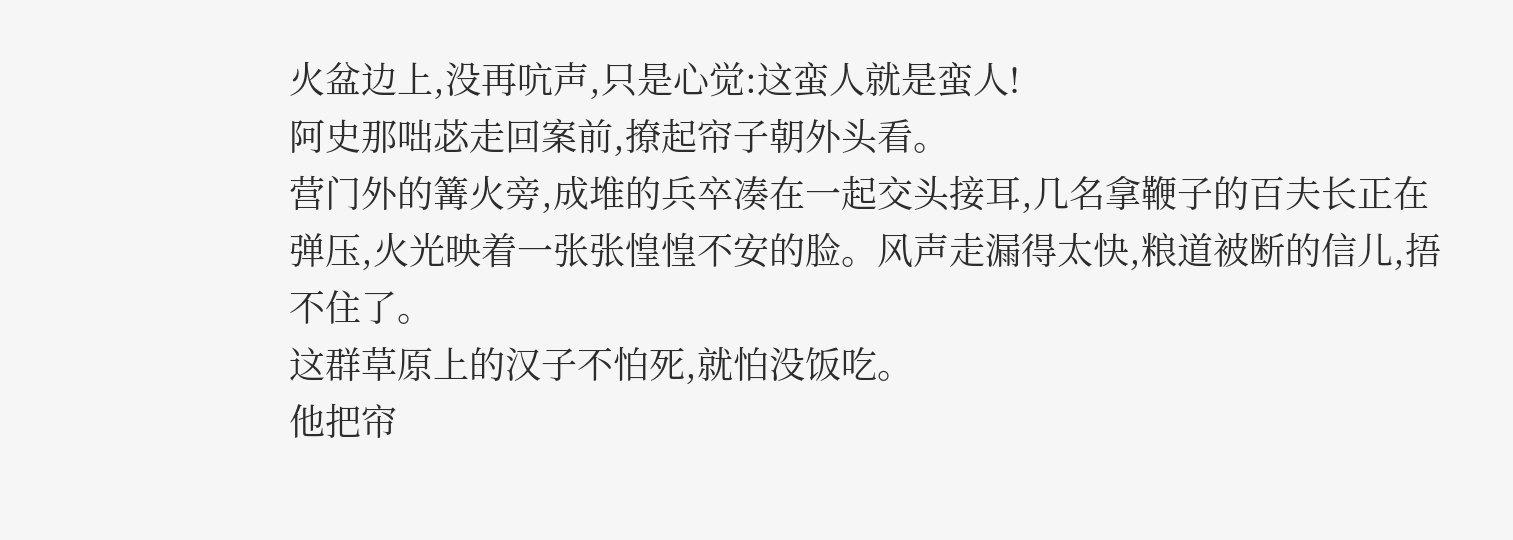火盆边上,没再吭声,只是心觉:这蛮人就是蛮人!
阿史那咄苾走回案前,撩起帘子朝外头看。
营门外的篝火旁,成堆的兵卒凑在一起交头接耳,几名拿鞭子的百夫长正在弹压,火光映着一张张惶惶不安的脸。风声走漏得太快,粮道被断的信儿,捂不住了。
这群草原上的汉子不怕死,就怕没饭吃。
他把帘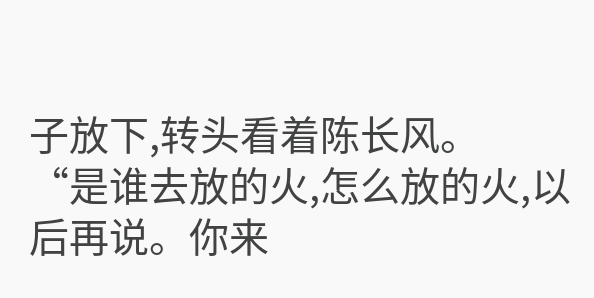子放下,转头看着陈长风。
“是谁去放的火,怎么放的火,以后再说。你来